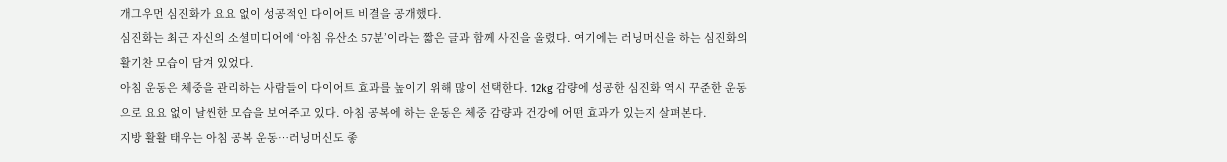개그우먼 심진화가 요요 없이 성공적인 다이어트 비결을 공개했다.
심진화는 최근 자신의 소셜미디어에 ‘아침 유산소 57분’이라는 짧은 글과 함께 사진을 올렸다. 여기에는 러닝머신을 하는 심진화의 활기찬 모습이 담겨 있었다.
아침 운동은 체중을 관리하는 사람들이 다이어트 효과를 높이기 위해 많이 선택한다. 12kg 감량에 성공한 심진화 역시 꾸준한 운동으로 요요 없이 날씬한 모습을 보여주고 있다. 아침 공복에 하는 운동은 체중 감량과 건강에 어떤 효과가 있는지 살펴본다.
지방 활활 태우는 아침 공복 운동…러닝머신도 좋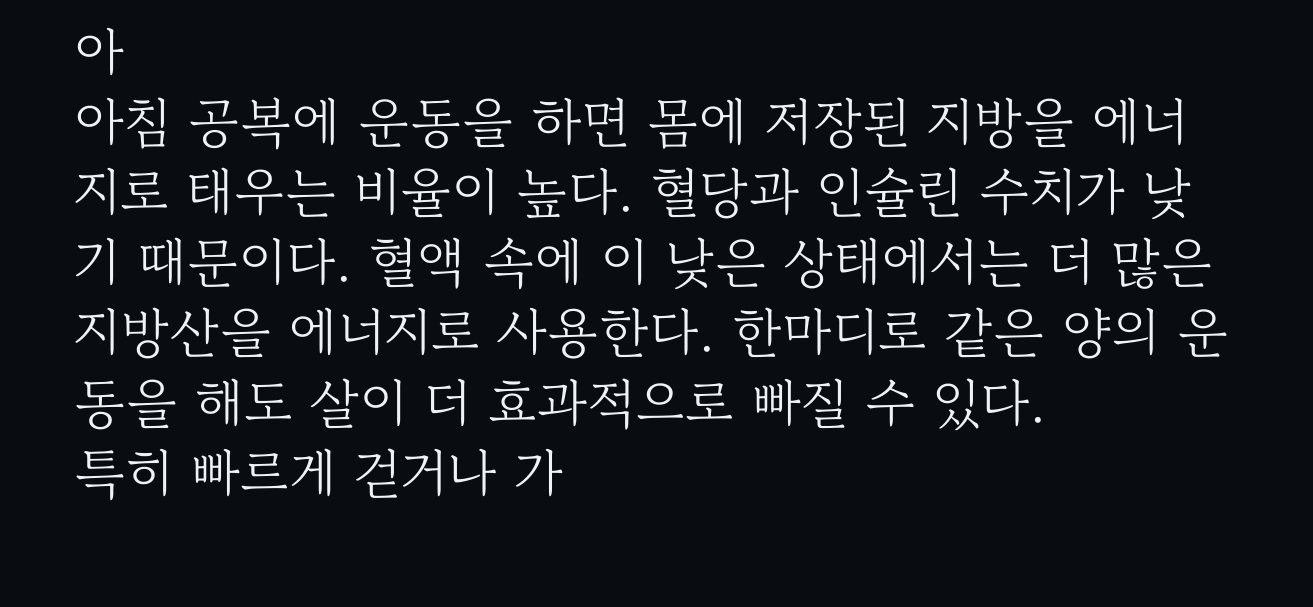아
아침 공복에 운동을 하면 몸에 저장된 지방을 에너지로 태우는 비율이 높다. 혈당과 인슐린 수치가 낮기 때문이다. 혈액 속에 이 낮은 상태에서는 더 많은 지방산을 에너지로 사용한다. 한마디로 같은 양의 운동을 해도 살이 더 효과적으로 빠질 수 있다.
특히 빠르게 걷거나 가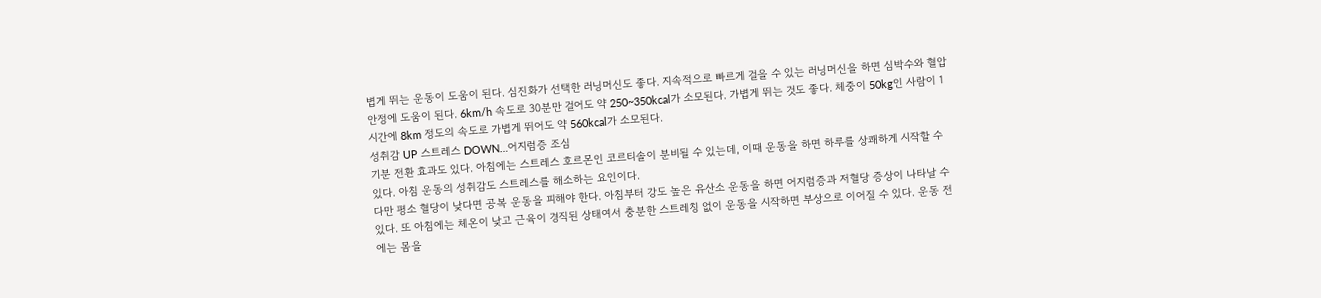볍게 뛰는 운동이 도움이 된다. 심진화가 선택한 러닝머신도 좋다. 지속적으로 빠르게 걸을 수 있는 러닝머신을 하면 심박수와 혈압 안정에 도움이 된다. 6km/h 속도로 30분만 걸어도 약 250~350kcal가 소모된다. 가볍게 뛰는 것도 좋다. 체중이 50kg인 사람이 1시간에 8km 정도의 속도로 가볍게 뛰어도 약 560kcal가 소모된다.
성취감 UP 스트레스 DOWN…어지럼증 조심
기분 전환 효과도 있다. 아침에는 스트레스 호르몬인 코르티솔이 분비될 수 있는데, 이때 운동을 하면 하루를 상쾌하게 시작할 수 있다. 아침 운동의 성취감도 스트레스를 해소하는 요인이다.
다만 평소 혈당이 낮다면 공복 운동을 피해야 한다. 아침부터 강도 높은 유산소 운동을 하면 어지럼증과 저혈당 증상이 나타날 수 있다. 또 아침에는 체온이 낮고 근육이 경직된 상태여서 충분한 스트레칭 없이 운동을 시작하면 부상으로 이어질 수 있다. 운동 전에는 몸을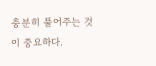충분히 풀어주는 것이 중요하다.